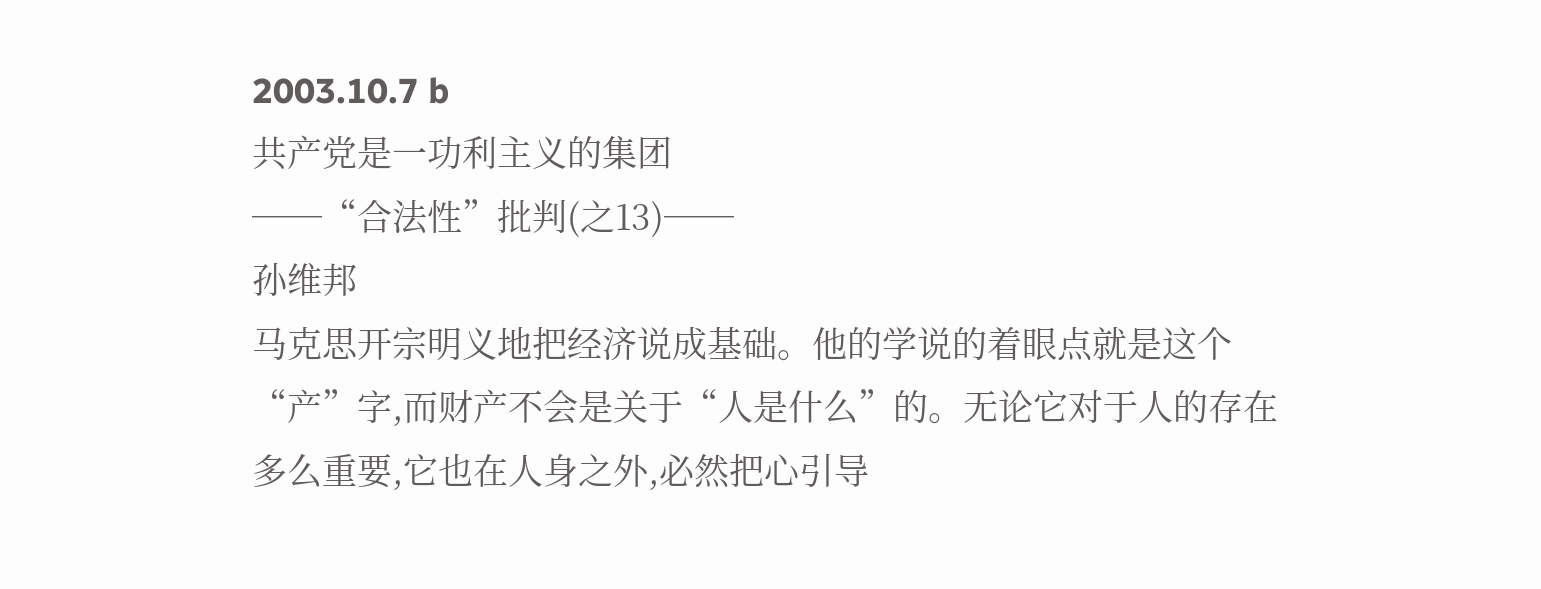2003.10.7 b
共产党是一功利主义的集团
──“合法性”批判(之13)──
孙维邦
马克思开宗明义地把经济说成基础。他的学说的着眼点就是这个
“产”字,而财产不会是关于“人是什么”的。无论它对于人的存在
多么重要,它也在人身之外,必然把心引导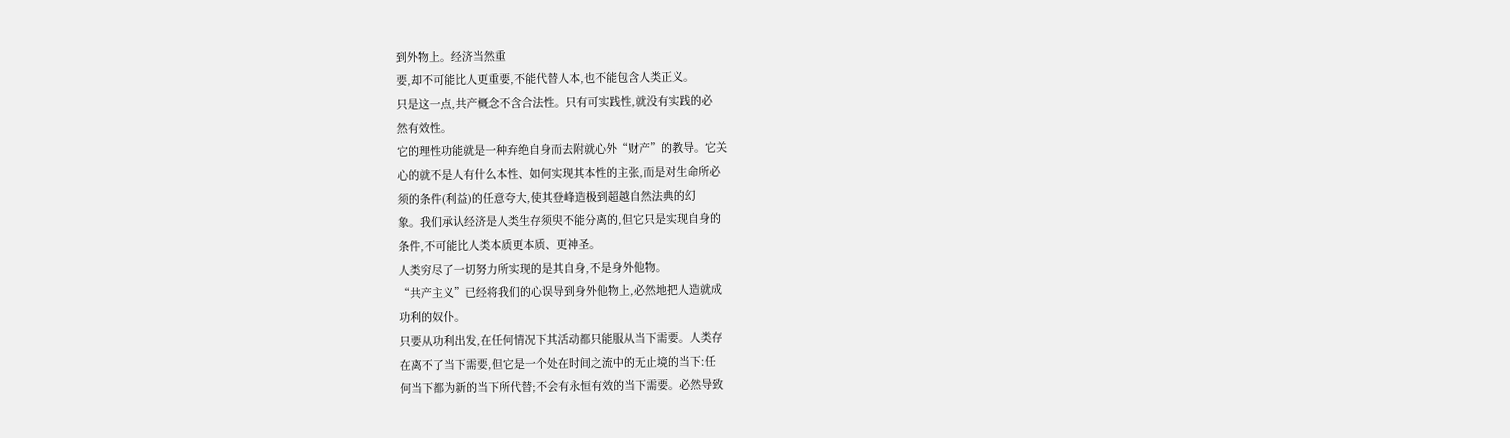到外物上。经济当然重
要,却不可能比人更重要,不能代替人本,也不能包含人类正义。
只是这一点,共产概念不含合法性。只有可实践性,就没有实践的必
然有效性。
它的理性功能就是一种弃绝自身而去附就心外“财产”的教导。它关
心的就不是人有什么本性、如何实现其本性的主张,而是对生命所必
须的条件(利益)的任意夸大,使其登峰造极到超越自然法典的幻
象。我们承认经济是人类生存须臾不能分离的,但它只是实现自身的
条件,不可能比人类本质更本质、更神圣。
人类穷尽了一切努力所实现的是其自身,不是身外他物。
“共产主义”已经将我们的心误导到身外他物上,必然地把人造就成
功利的奴仆。
只要从功利出发,在任何情况下其活动都只能服从当下需要。人类存
在离不了当下需要,但它是一个处在时间之流中的无止境的当下:任
何当下都为新的当下所代替;不会有永恒有效的当下需要。必然导致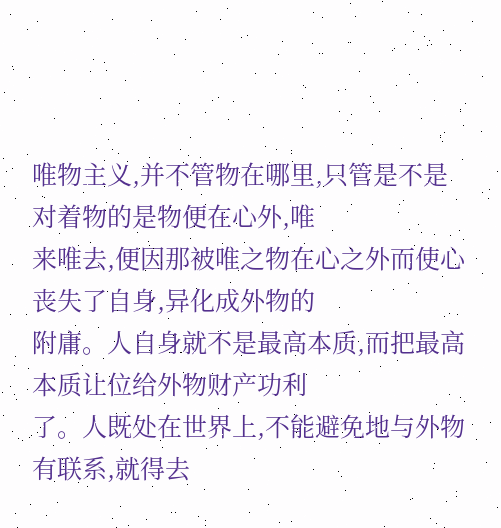唯物主义,并不管物在哪里,只管是不是对着物的是物便在心外,唯
来唯去,便因那被唯之物在心之外而使心丧失了自身,异化成外物的
附庸。人自身就不是最高本质,而把最高本质让位给外物财产功利
了。人既处在世界上,不能避免地与外物有联系,就得去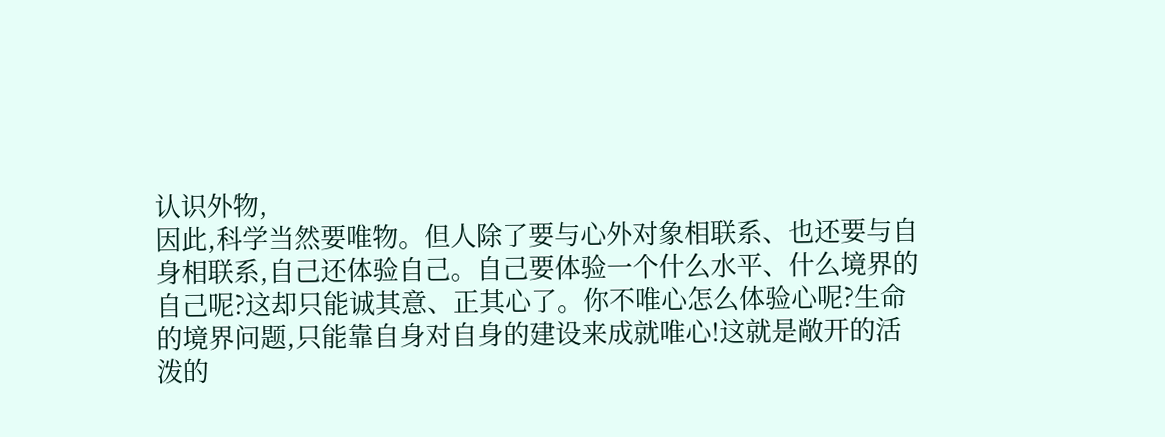认识外物,
因此,科学当然要唯物。但人除了要与心外对象相联系、也还要与自
身相联系,自己还体验自己。自己要体验一个什么水平、什么境界的
自己呢?这却只能诚其意、正其心了。你不唯心怎么体验心呢?生命
的境界问题,只能靠自身对自身的建设来成就唯心!这就是敞开的活
泼的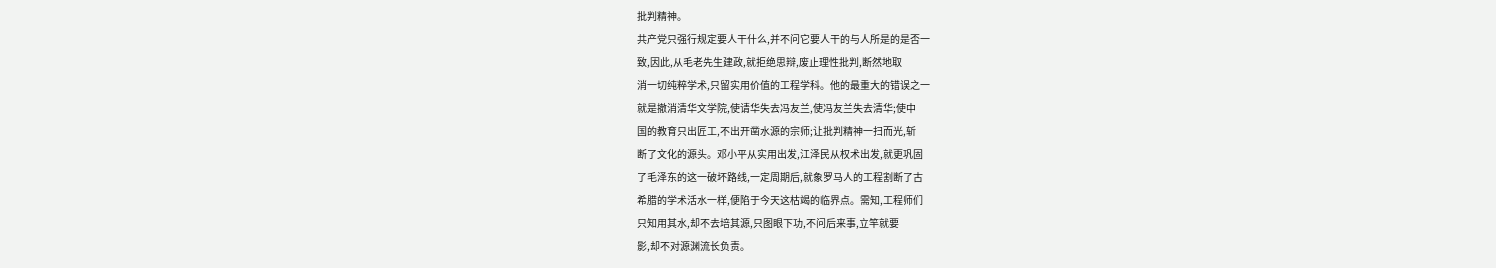批判精神。
共产党只强行规定要人干什么,并不问它要人干的与人所是的是否一
致,因此,从毛老先生建政,就拒绝思辩,废止理性批判,断然地取
消一切纯粹学术,只留实用价值的工程学科。他的最重大的错误之一
就是撤消清华文学院,使请华失去冯友兰,使冯友兰失去清华;使中
国的教育只出匠工,不出开凿水源的宗师;让批判精神一扫而光,斩
断了文化的源头。邓小平从实用出发,江泽民从权术出发,就更巩固
了毛泽东的这一破坏路线,一定周期后,就象罗马人的工程割断了古
希腊的学术活水一样,便陷于今天这枯竭的临界点。需知,工程师们
只知用其水,却不去培其源,只图眼下功,不问后来事,立竿就要
影,却不对源渊流长负责。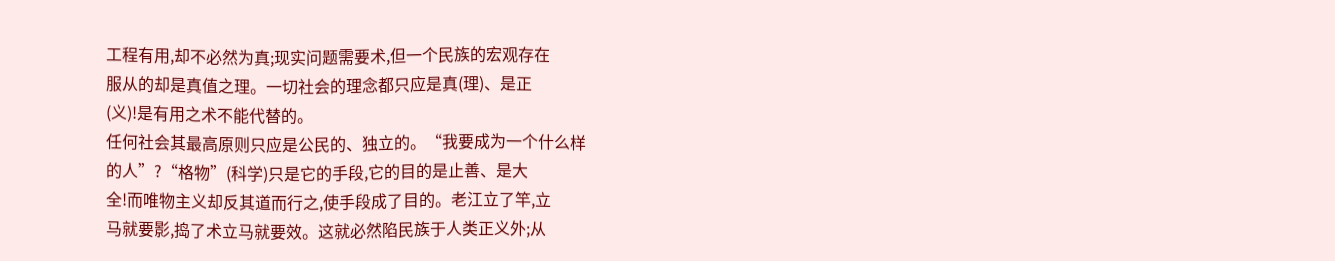工程有用,却不必然为真;现实问题需要术,但一个民族的宏观存在
服从的却是真值之理。一切社会的理念都只应是真(理)、是正
(义)!是有用之术不能代替的。
任何社会其最高原则只应是公民的、独立的。“我要成为一个什么样
的人”?“格物”(科学)只是它的手段,它的目的是止善、是大
全!而唯物主义却反其道而行之,使手段成了目的。老江立了竿,立
马就要影,捣了术立马就要效。这就必然陷民族于人类正义外;从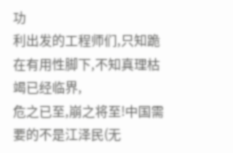功
利出发的工程师们,只知跪在有用性脚下,不知真理枯竭已经临界,
危之已至,崩之将至!中国需要的不是江泽民(无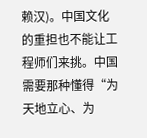赖汉)。中国文化
的重担也不能让工程师们来挑。中国需要那种懂得“为天地立心、为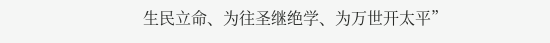生民立命、为往圣继绝学、为万世开太平”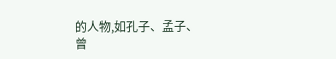的人物,如孔子、孟子、
曾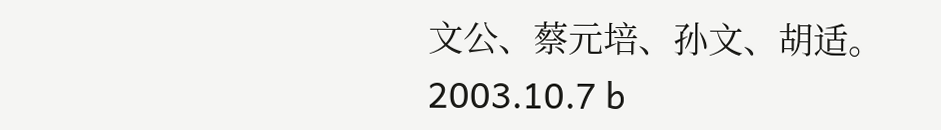文公、蔡元培、孙文、胡适。
2003.10.7 b